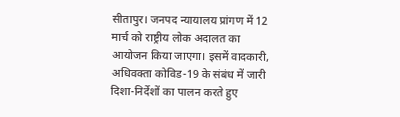सीतापुर। जनपद न्यायालय प्रांगण में 12 मार्च को राष्ट्रीय लोक अदालत का आयोजन किया जाएगा। इसमें वादकारी, अधिवक्ता कोविड-19 के संबंध में जारी दिशा-निर्देशों का पालन करते हुए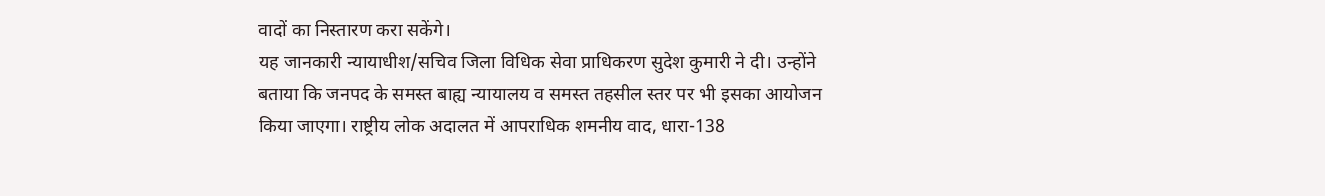वादों का निस्तारण करा सकेंगे।
यह जानकारी न्यायाधीश/सचिव जिला विधिक सेवा प्राधिकरण सुदेश कुमारी ने दी। उन्होंने बताया कि जनपद के समस्त बाह्य न्यायालय व समस्त तहसील स्तर पर भी इसका आयोजन किया जाएगा। राष्ट्रीय लोक अदालत में आपराधिक शमनीय वाद, धारा-138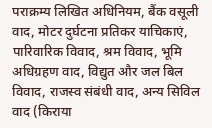पराक्रम्य लिखित अधिनियम, बैंक वसूली वाद, मोटर दुर्घटना प्रतिकर याचिकाएं, पारिवारिक विवाद, श्रम विवाद, भूमि अधिग्रहण वाद, विद्युत और जल बिल विवाद, राजस्व संबंधी वाद, अन्य सिविल वाद (किराया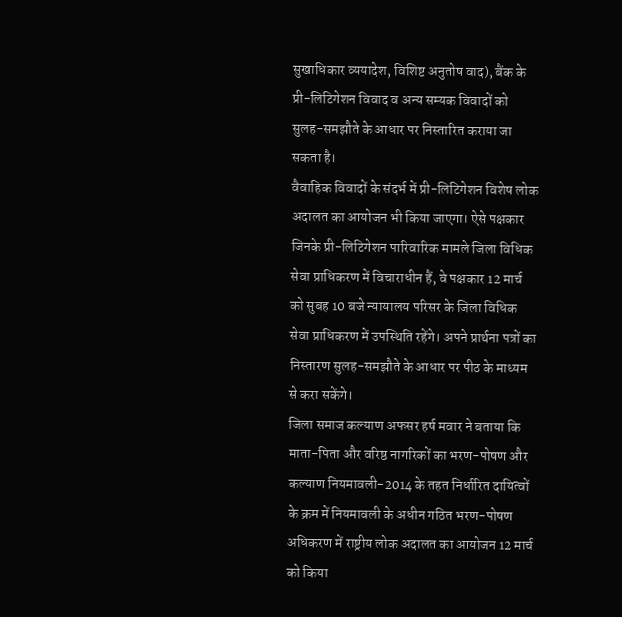सुखाधिकार व्ययादेश, विशिष्ट अनुतोष वाद), बैंक के प्री-लिटिगेशन विवाद व अन्य सम्यक विवादों को सुलह-समझौते के आधार पर निस्तारित कराया जा सकता है।
वैवाहिक विवादों के संदर्भ में प्री-लिटिगेशन विशेष लोक अदालत का आयोजन भी किया जाएगा। ऐसे पक्षकार जिनके प्री-लिटिगेशन पारिवारिक मामले जिला विधिक सेवा प्राधिकरण में विचाराधीन हैं, वे पक्षकार 12 मार्च को सुबह 10 बजे न्यायालय परिसर के जिला विधिक सेवा प्राधिकरण में उपस्थिति रहेंगे। अपने प्रार्थना पत्रों का निस्तारण सुलह-समझौते के आधार पर पीठ के माध्यम से करा सकेंगे।
जिला समाज कल्याण अफसर हर्ष मवार ने बताया कि माता-पिता और वरिष्ठ नागरिकों का भरण-पोषण और कल्याण नियमावली-2014 के तहत निर्धारित दायित्वों के क्रम में नियमावली के अधीन गठित भरण-पोषण अधिकरण में राष्ट्रीय लोक अदालत का आयोजन 12 मार्च को किया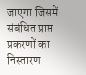जाएगा जिसमें संबंधित प्राप्त प्रकरणों का निस्तारण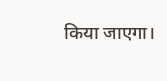किया जाएगा।